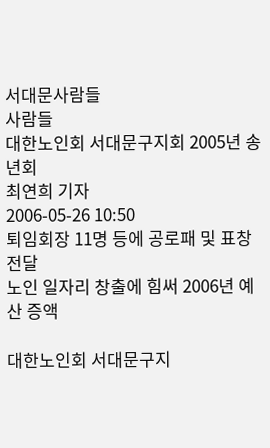서대문사람들
사람들
대한노인회 서대문구지회 2005년 송년회
최연희 기자
2006-05-26 10:50
퇴임회장 11명 등에 공로패 및 표창 전달
노인 일자리 창출에 힘써 2006년 예산 증액

대한노인회 서대문구지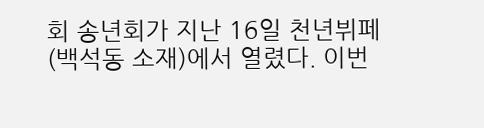회 송년회가 지난 16일 천년뷔페(백석동 소재)에서 열렸다. 이번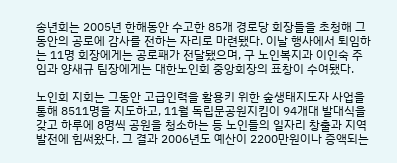송년회는 2005년 한해동안 수고한 85개 경로당 회장들을 초청해 그동안의 공로에 감사를 전하는 자리로 마련됐다. 이날 행사에서 퇴임하는 11명 회장에게는 공로패가 전달됐으며, 구 노인복지과 이인숙 주임과 양새규 팀장에게는 대한노인회 중앙회장의 표창이 수여됐다.

노인회 지회는 그동안 고급인력을 활용키 위한 숲생태지도자 사업을 통해 8511명을 지도하고, 11월 독립문공원지킴이 94개대 발대식을 갖고 하루에 8명씩 공원을 청소하는 등 노인들의 일자리 창출과 지역발전에 힘써왔다. 그 결과 2006년도 예산이 2200만원이나 증액되는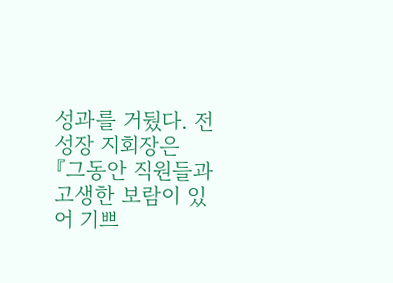성과를 거뒀다. 전성장 지회장은 『그동안 직원들과 고생한 보람이 있어 기쁘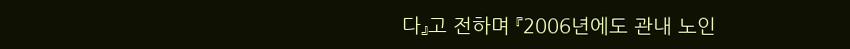다』고 전하며 『2006년에도 관내 노인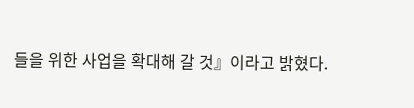들을 위한 사업을 확대해 갈 것』이라고 밝혔다.